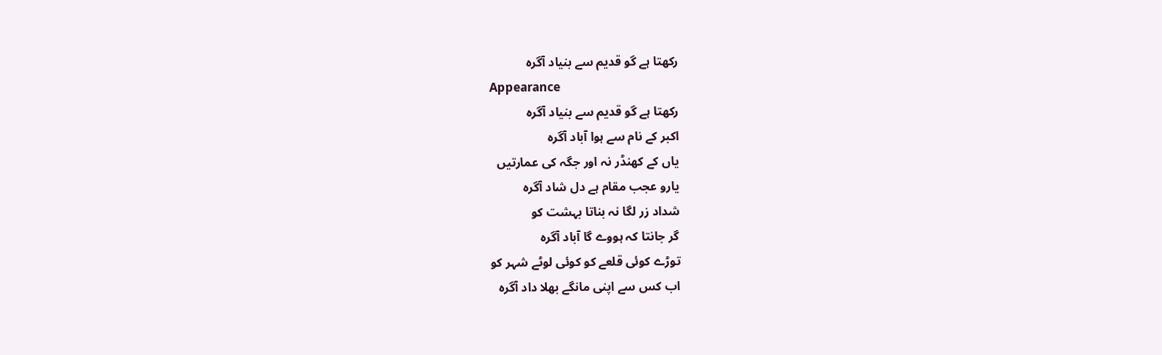رکھتا ہے گو قدیم سے بنیاد آگرہ
Appearance
رکھتا ہے گو قدیم سے بنیاد آگرہ
اکبر کے نام سے ہوا آباد آگرہ
یاں کے کھنڈر نہ اور جگہ کی عمارتیں
یارو عجب مقام ہے دل شاد آگرہ
شداد زر لگا نہ بناتا بہشت کو
گر جانتا کہ ہووے گا آباد آگرہ
توڑے کوئی قلعے کو کوئی لوٹے شہر کو
اب کس سے اپنی مانگے بھلا داد آگرہ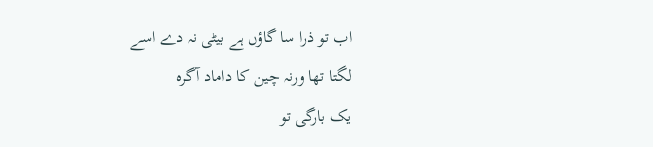اب تو ذرا سا گاؤں ہے بیٹی نہ دے اسے
لگتا تھا ورنہ چین کا داماد آگرہ
یک بارگی تو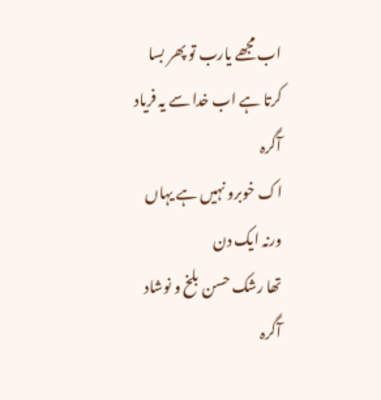اب مجھے یارب تو پھر بسا
کرتا ہے اب خدا سے یہ فریاد آگرہ
اک خوبرو نہیں ہے یہاں ورنہ ایک دن
تھا رشک حسن بلخ و نوشاد آگرہ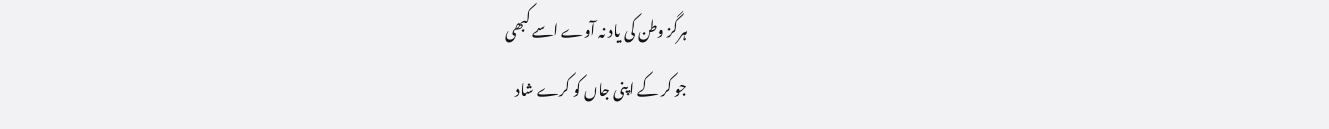ہرگز وطن کی یاد نہ آوے اسے کبھی
جو کر کے اپنی جاں کو کرے شاد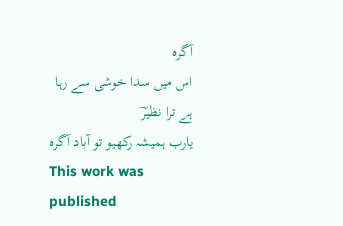آگرہ
اس میں سدا خوشی سے رہا ہے ترا نظیرؔ
یارب ہمیشہ رکھیو تو آباد آگرہ
This work was published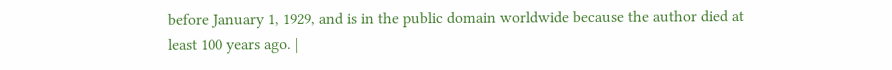before January 1, 1929, and is in the public domain worldwide because the author died at least 100 years ago. |